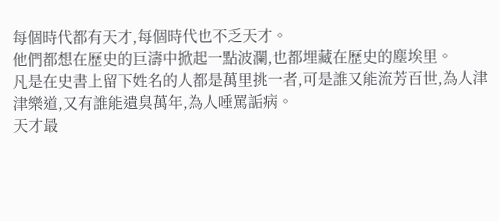每個時代都有天才,每個時代也不乏天才。
他們都想在歷史的巨濤中掀起一點波瀾,也都埋藏在歷史的塵埃里。
凡是在史書上留下姓名的人都是萬里挑一者,可是誰又能流芳百世,為人津津樂道,又有誰能遺臭萬年,為人唾罵詬病。
天才最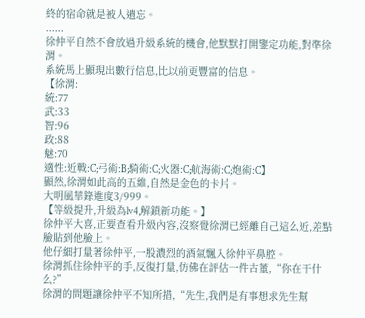終的宿命就是被人遺忘。
......
徐仲平自然不會放過升級系統的機會,他默默打開鑒定功能,對準徐渭。
系統馬上顯現出數行信息,比以前更豐富的信息。
【徐渭:
統:77
武:33
智:96
政:88
魅:70
適性:近戰:C;弓術:B;騎術:C;火器:C;航海術:C;炮術:C】
顯然,徐渭如此高的五維,自然是金色的卡片。
大明風華錄進度3/999。
【等級提升,升級為lv4,解鎖新功能。】
徐仲平大喜,正要查看升級內容,沒察覺徐渭已經離自己這么近,差點臉貼到他臉上。
他仔細打量著徐仲平,一股濃烈的酒氣飄入徐仲平鼻腔。
徐渭抓住徐仲平的手,反復打量,仿佛在評估一件古董,“你在干什么?”
徐渭的問題讓徐仲平不知所措,“先生,我們是有事想求先生幫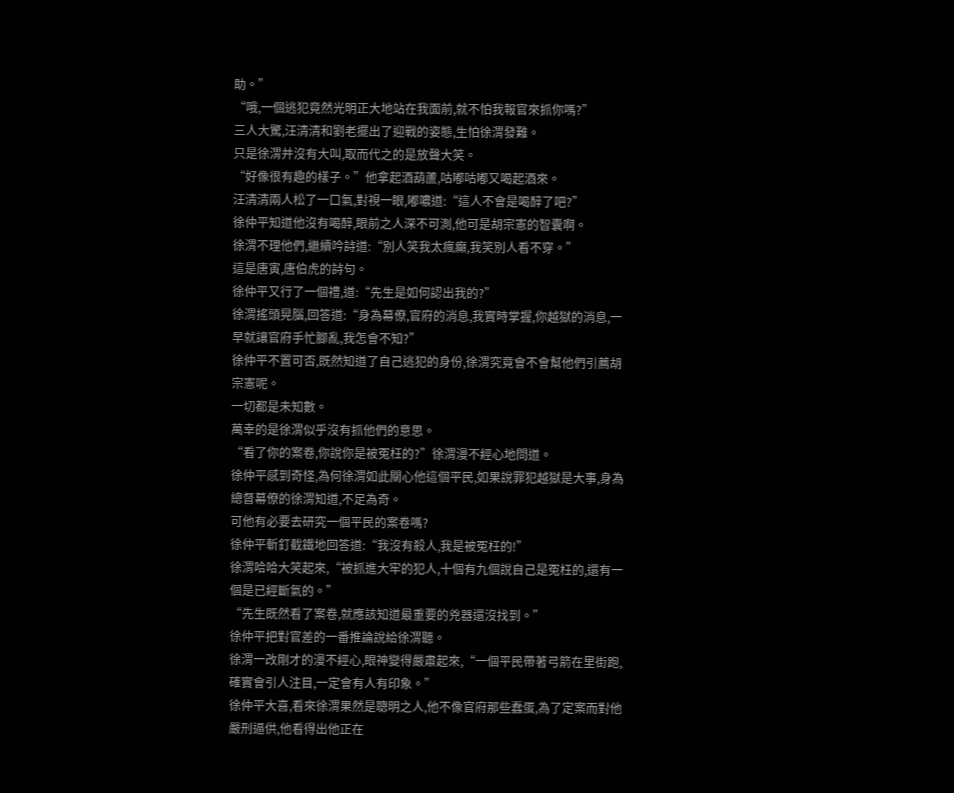助。”
“哦,一個逃犯竟然光明正大地站在我面前,就不怕我報官來抓你嗎?”
三人大驚,汪清清和劉老擺出了迎戰的姿態,生怕徐渭發難。
只是徐渭并沒有大叫,取而代之的是放聲大笑。
“好像很有趣的樣子。”他拿起酒葫蘆,咕嘟咕嘟又喝起酒來。
汪清清兩人松了一口氣,對視一眼,嘟噥道:“這人不會是喝醉了吧?”
徐仲平知道他沒有喝醉,眼前之人深不可測,他可是胡宗憲的智囊啊。
徐渭不理他們,繼續吟詩道:“別人笑我太瘋癲,我笑別人看不穿。”
這是唐寅,唐伯虎的詩句。
徐仲平又行了一個禮,道:“先生是如何認出我的?”
徐渭搖頭晃腦,回答道:“身為幕僚,官府的消息,我實時掌握,你越獄的消息,一早就讓官府手忙腳亂,我怎會不知?”
徐仲平不置可否,既然知道了自己逃犯的身份,徐渭究竟會不會幫他們引薦胡宗憲呢。
一切都是未知數。
萬幸的是徐渭似乎沒有抓他們的意思。
“看了你的案卷,你說你是被冤枉的?”徐渭漫不經心地問道。
徐仲平感到奇怪,為何徐渭如此關心他這個平民,如果說罪犯越獄是大事,身為總督幕僚的徐渭知道,不足為奇。
可他有必要去研究一個平民的案卷嗎?
徐仲平斬釘截鐵地回答道:“我沒有殺人,我是被冤枉的!”
徐渭哈哈大笑起來,“被抓進大牢的犯人,十個有九個說自己是冤枉的,還有一個是已經斷氣的。”
“先生既然看了案卷,就應該知道最重要的兇器還沒找到。”
徐仲平把對官差的一番推論說給徐渭聽。
徐渭一改剛才的漫不經心,眼神變得嚴肅起來,“一個平民帶著弓箭在里街跑,確實會引人注目,一定會有人有印象。”
徐仲平大喜,看來徐渭果然是聰明之人,他不像官府那些蠢蛋,為了定案而對他嚴刑逼供,他看得出他正在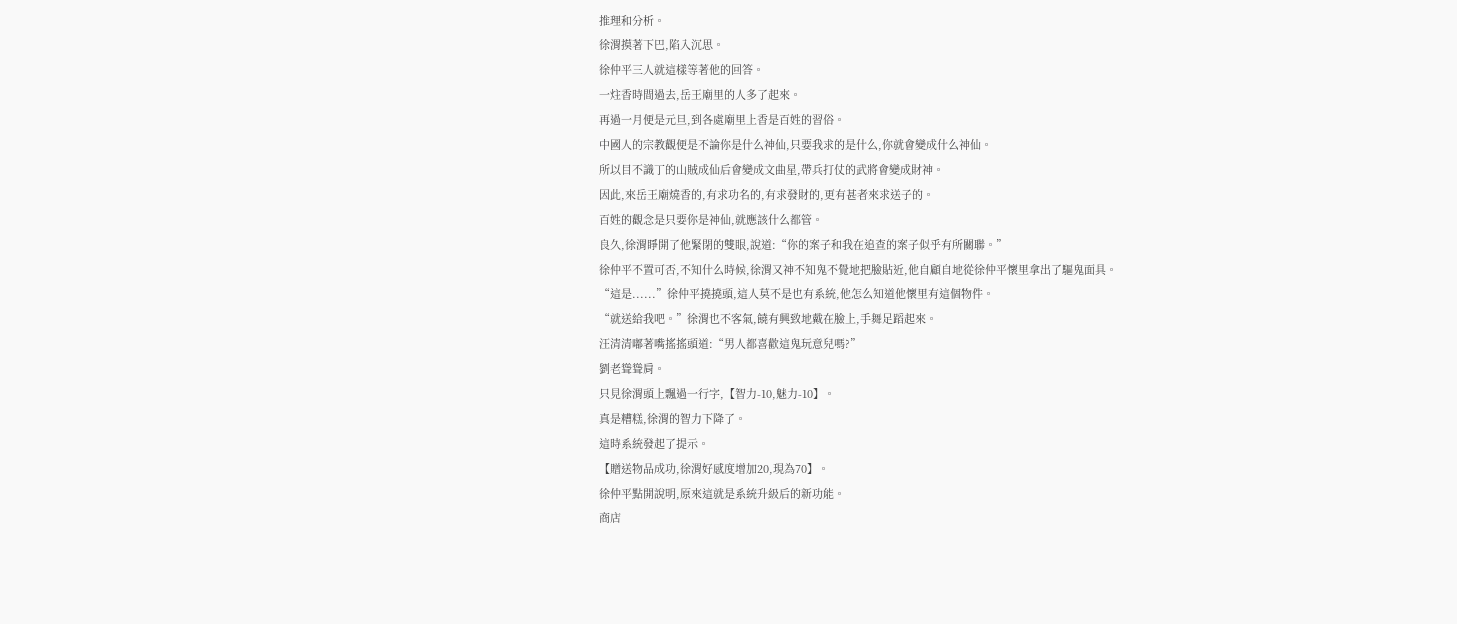推理和分析。
徐渭摸著下巴,陷入沉思。
徐仲平三人就這樣等著他的回答。
一炷香時間過去,岳王廟里的人多了起來。
再過一月便是元旦,到各處廟里上香是百姓的習俗。
中國人的宗教觀便是不論你是什么神仙,只要我求的是什么,你就會變成什么神仙。
所以目不識丁的山賊成仙后會變成文曲星,帶兵打仗的武將會變成財神。
因此,來岳王廟燒香的,有求功名的,有求發財的,更有甚者來求送子的。
百姓的觀念是只要你是神仙,就應該什么都管。
良久,徐渭睜開了他緊閉的雙眼,說道:“你的案子和我在追查的案子似乎有所關聯。”
徐仲平不置可否,不知什么時候,徐渭又神不知鬼不覺地把臉貼近,他自顧自地從徐仲平懷里拿出了驅鬼面具。
“這是......”徐仲平撓撓頭,這人莫不是也有系統,他怎么知道他懷里有這個物件。
“就送給我吧。”徐渭也不客氣,饒有興致地戴在臉上,手舞足蹈起來。
汪清清嘟著嘴搖搖頭道:“男人都喜歡這鬼玩意兒嗎?”
劉老聳聳肩。
只見徐渭頭上飄過一行字,【智力-10,魅力-10】。
真是糟糕,徐渭的智力下降了。
這時系統發起了提示。
【贈送物品成功,徐渭好感度增加20,現為70】。
徐仲平點開說明,原來這就是系統升級后的新功能。
商店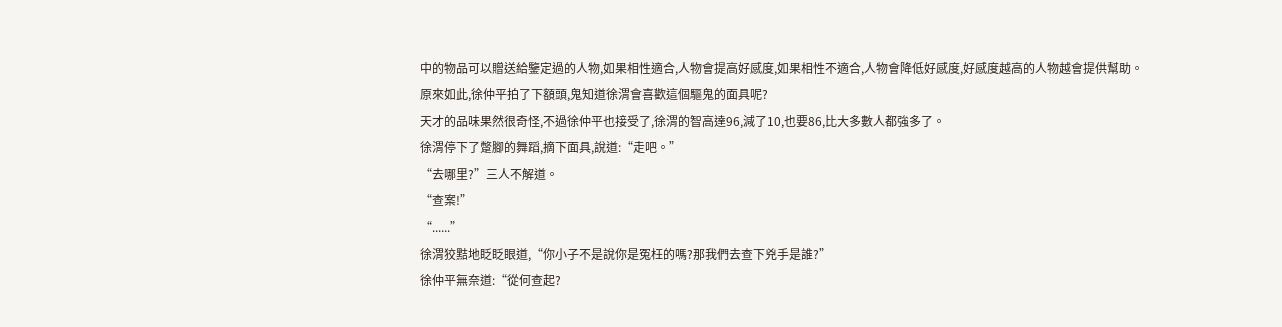中的物品可以贈送給鑒定過的人物,如果相性適合,人物會提高好感度,如果相性不適合,人物會降低好感度,好感度越高的人物越會提供幫助。
原來如此,徐仲平拍了下額頭,鬼知道徐渭會喜歡這個驅鬼的面具呢?
天才的品味果然很奇怪,不過徐仲平也接受了,徐渭的智高達96,減了10,也要86,比大多數人都強多了。
徐渭停下了蹩腳的舞蹈,摘下面具,說道:“走吧。”
“去哪里?”三人不解道。
“查案!”
“......”
徐渭狡黠地眨眨眼道,“你小子不是說你是冤枉的嗎?那我們去查下兇手是誰?”
徐仲平無奈道:“從何查起?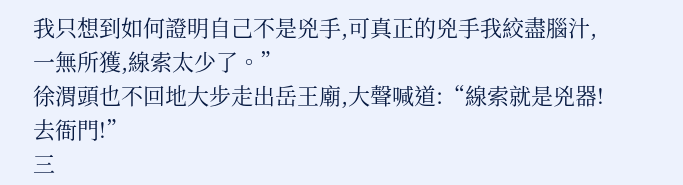我只想到如何證明自己不是兇手,可真正的兇手我絞盡腦汁,一無所獲,線索太少了。”
徐渭頭也不回地大步走出岳王廟,大聲喊道:“線索就是兇器!去衙門!”
三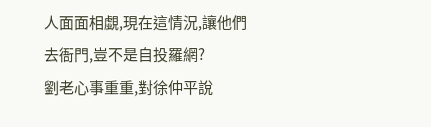人面面相覷,現在這情況,讓他們去衙門,豈不是自投羅網?
劉老心事重重,對徐仲平說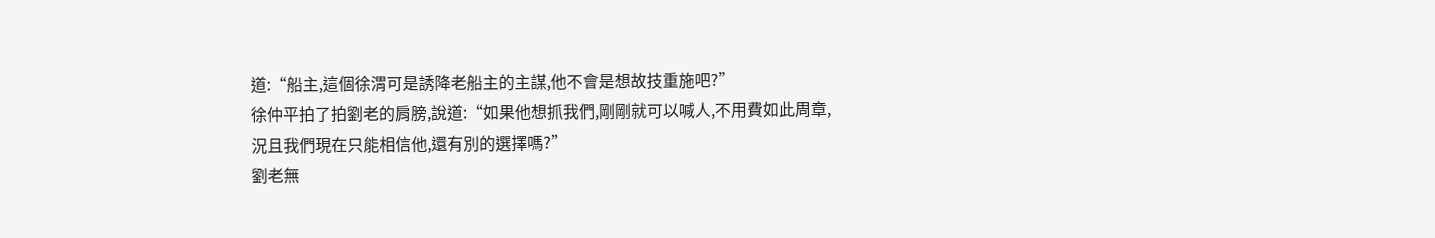道:“船主,這個徐渭可是誘降老船主的主謀,他不會是想故技重施吧?”
徐仲平拍了拍劉老的肩膀,說道:“如果他想抓我們,剛剛就可以喊人,不用費如此周章,況且我們現在只能相信他,還有別的選擇嗎?”
劉老無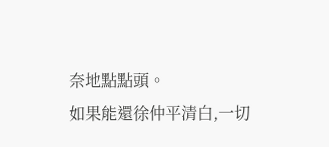奈地點點頭。
如果能還徐仲平清白,一切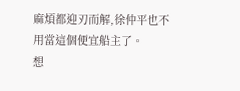麻煩都迎刃而解,徐仲平也不用當這個便宜船主了。
想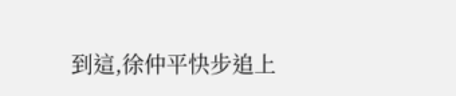到這,徐仲平快步追上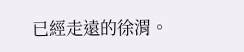已經走遠的徐渭。